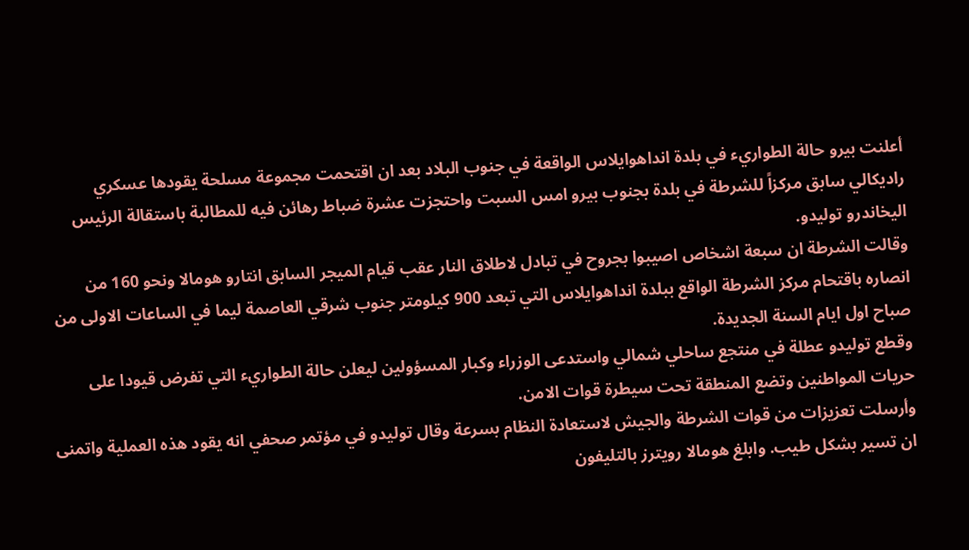أعلنت بيرو حالة الطواريء في بلدة انداهوايلاس الواقعة في جنوب البلاد بعد ان اقتحمت مجموعة مسلحة يقودها عسكري راديكالي سابق مركزاً للشرطة في بلدة بجنوب بيرو امس السبت واحتجزت عشرة ضباط رهائن فيه للمطالبة باستقالة الرئيس اليخاندرو توليدو.
وقالت الشرطة ان سبعة اشخاص اصيبوا بجروح في تبادل لاطلاق النار عقب قيام الميجر السابق انتارو هومالا ونحو 160 من انصاره باقتحام مركز الشرطة الواقع ببلدة انداهوايلاس التي تبعد 900 كيلومتر جنوب شرقي العاصمة ليما في الساعات الاولى من صباح اول ايام السنة الجديدة.
وقطع توليدو عطلة في منتجع ساحلي شمالي واستدعى الوزراء وكبار المسؤولين ليعلن حالة الطواريء التي تفرض قيودا على حريات المواطنين وتضع المنطقة تحت سيطرة قوات الامن.
وأرسلت تعزيزات من قوات الشرطة والجيش لاستعادة النظام بسرعة وقال توليدو في مؤتمر صحفي انه يقود هذه العملية واتمنى ان تسير بشكل طيب. وابلغ هومالا رويترز بالتليفون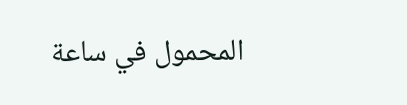المحمول في ساعة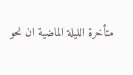متأخرة الليلة الماضية ان نحو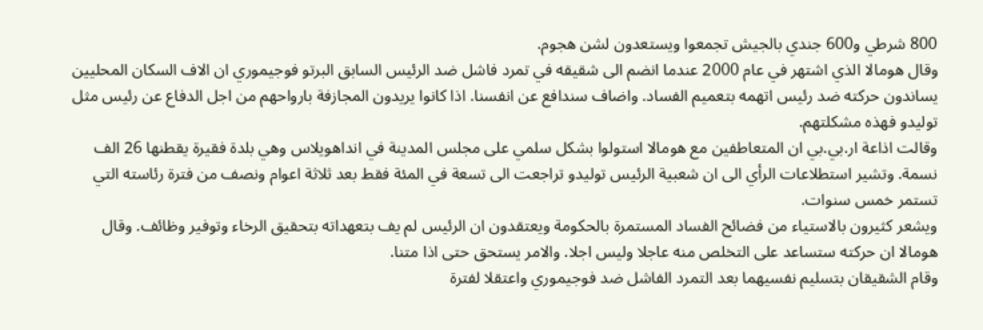800 شرطي و600 جندي بالجيش تجمعوا ويستعدون لشن هجوم.
وقال هومالا الذي اشتهر في عام 2000 عندما انضم الى شقيقه في تمرد فاشل ضد الرئيس السابق البرتو فوجيموري ان الاف السكان المحليين يساندون حركته ضد رئيس اتهمه بتعميم الفساد. واضاف سندافع عن انفسنا. اذا كانوا يريدون المجازفة بارواحهم من اجل الدفاع عن رئيس مثل توليدو فهذه مشكلتهم.
وقالت اذاعة ار.بي.بي ان المتعاطفين مع هومالا استولوا بشكل سلمي على مجلس المدينة في انداهويلاس وهي بلدة فقيرة يقطنها 26 الف نسمة. وتشير استطلاعات الرأي الى ان شعبية الرئيس توليدو تراجعت الى تسعة في المئة فقط بعد ثلاثة اعوام ونصف من فترة رئاسته التي تستمر خمس سنوات.
ويشعر كثيرون بالاستياء من فضائح الفساد المستمرة بالحكومة ويعتقدون ان الرئيس لم يف بتعهداته بتحقيق الرخاء وتوفير وظائف. وقال هومالا ان حركته ستساعد على التخلص منه عاجلا وليس اجلا. والامر يستحق حتى اذا متنا.
وقام الشقيقان بتسليم نفسيهما بعد التمرد الفاشل ضد فوجيموري واعتقلا لفترة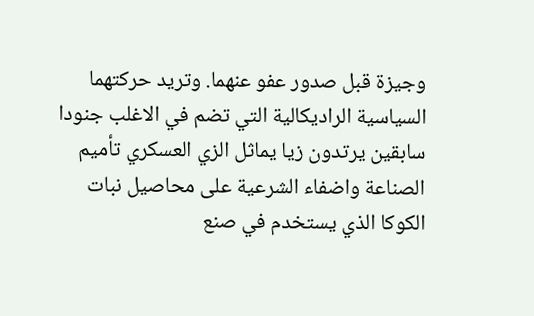وجيزة قبل صدور عفو عنهما. وتريد حركتهما السياسية الراديكالية التي تضم في الاغلب جنودا سابقين يرتدون زيا يماثل الزي العسكري تأميم الصناعة واضفاء الشرعية على محاصيل نبات الكوكا الذي يستخدم في صنع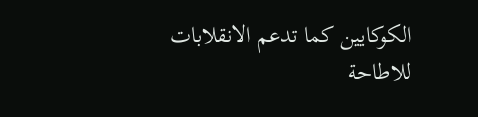الكوكايين كما تدعم الانقلابات للاطاحة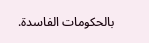بالحكومات الفاسدة.